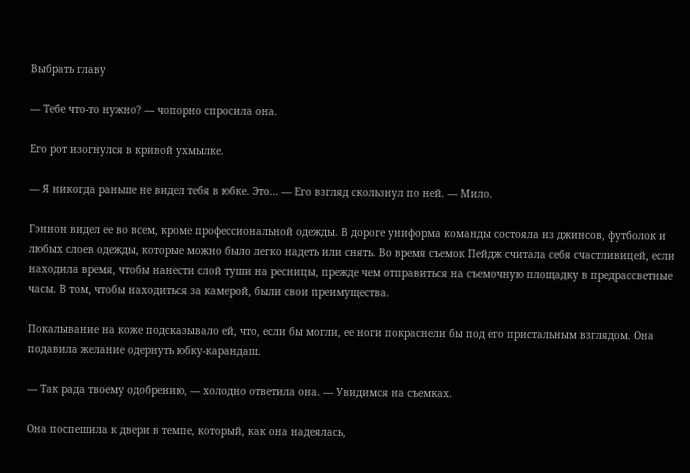Выбрать главу

— Тебе что-то нужно? — чопорно спросила она.

Его рот изогнулся в кривой ухмылке.

— Я никогда раньше не видел тебя в юбке. Это… — Его взгляд скользнул по ней. — Мило.

Гэннон видел ее во всем, кроме профессиональной одежды. В дороге униформа команды состояла из джинсов, футболок и любых слоев одежды, которые можно было легко надеть или снять. Во время съемок Пейдж считала себя счастливицей, если находила время, чтобы нанести слой туши на ресницы, прежде чем отправиться на съемочную площадку в предрассветные часы. В том, чтобы находиться за камерой, были свои преимущества.

Покалывание на коже подсказывало ей, что, если бы могли, ее ноги покраснели бы под его пристальным взглядом. Она подавила желание одернуть юбку-карандаш.

— Так рада твоему одобрению, — холодно ответила она. — Увидимся на съемках.

Она поспешила к двери в темпе, который, как она надеялась,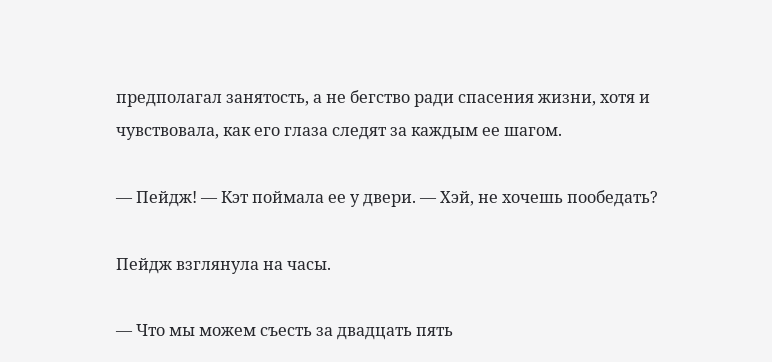предполагал занятость, а не бегство ради спасения жизни, хотя и чувствовала, как его глаза следят за каждым ее шагом.

— Пейдж! — Кэт поймала ее у двери. — Хэй, не хочешь пообедать?

Пейдж взглянула на часы.

— Что мы можем съесть за двадцать пять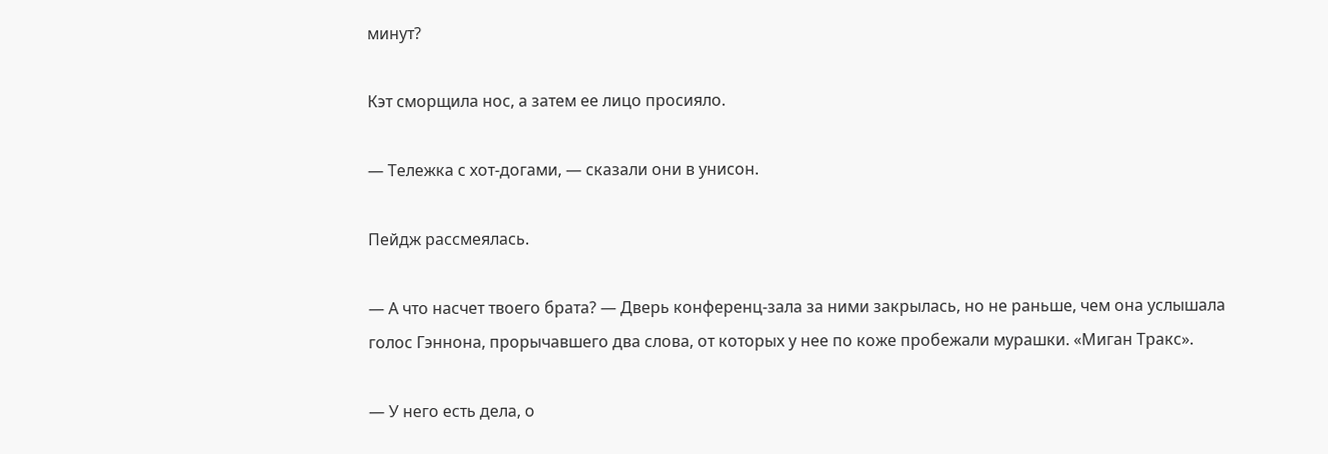минут?

Кэт сморщила нос, а затем ее лицо просияло.

— Тележка с хот-догами, — сказали они в унисон.

Пейдж рассмеялась.

— А что насчет твоего брата? — Дверь конференц-зала за ними закрылась, но не раньше, чем она услышала голос Гэннона, прорычавшего два слова, от которых у нее по коже пробежали мурашки. «Миган Тракс».

— У него есть дела, о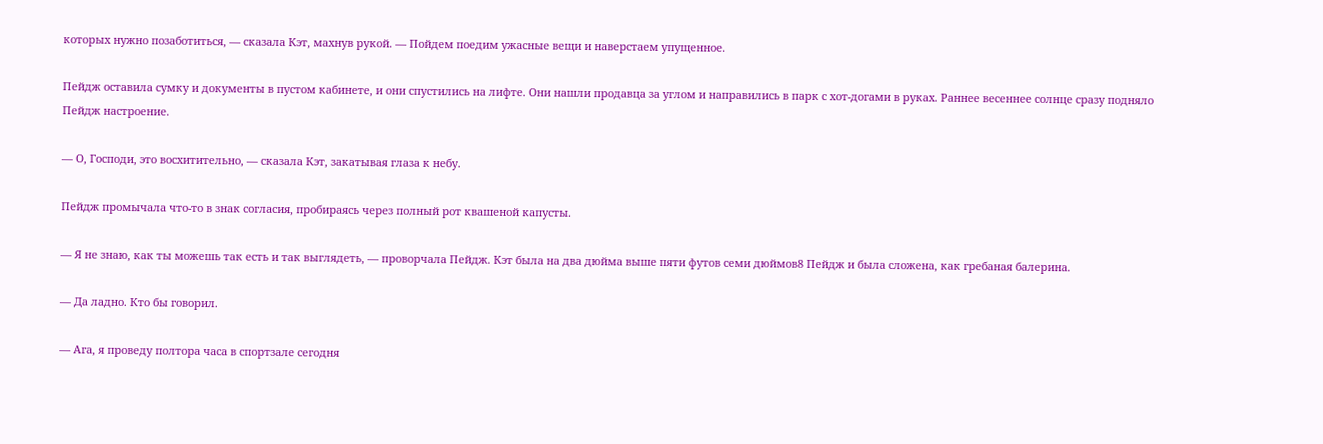которых нужно позаботиться, — сказала Кэт, махнув рукой. — Пойдем поедим ужасные вещи и наверстаем упущенное.

Пейдж оставила сумку и документы в пустом кабинете, и они спустились на лифте. Они нашли продавца за углом и направились в парк с хот-догами в руках. Раннее весеннее солнце сразу подняло Пейдж настроение.

— О, Господи, это восхитительно, — сказала Кэт, закатывая глаза к небу.

Пейдж промычала что-то в знак согласия, пробираясь через полный рот квашеной капусты.

— Я не знаю, как ты можешь так есть и так выглядеть, — проворчала Пейдж. Кэт была на два дюйма выше пяти футов семи дюймов8 Пейдж и была сложена, как гребаная балерина.

— Да ладно. Кто бы говорил.

— Ага, я проведу полтора часа в спортзале сегодня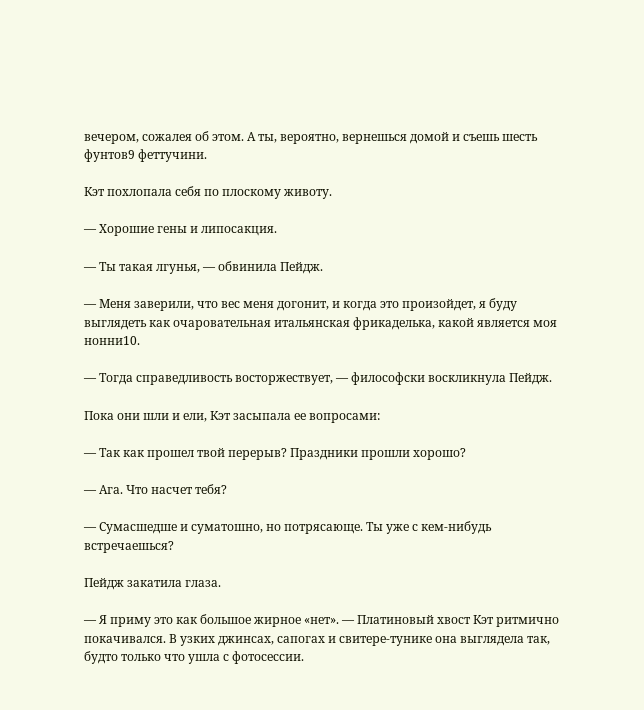вечером, сожалея об этом. А ты, вероятно, вернешься домой и съешь шесть фунтов9 феттучини.

Кэт похлопала себя по плоскому животу.

— Хорошие гены и липосакция.

— Ты такая лгунья, — обвинила Пейдж.

— Меня заверили, что вес меня догонит, и когда это произойдет, я буду выглядеть как очаровательная итальянская фрикаделька, какой является моя нонни10.

— Тогда справедливость восторжествует, — философски воскликнула Пейдж.

Пока они шли и ели, Кэт засыпала ее вопросами:

— Так как прошел твой перерыв? Праздники прошли хорошо?

— Ага. Что насчет тебя?

— Сумасшедше и суматошно, но потрясающе. Ты уже с кем-нибудь встречаешься?

Пейдж закатила глаза.

— Я приму это как большое жирное «нет». — Платиновый хвост Кэт ритмично покачивался. В узких джинсах, сапогах и свитере-тунике она выглядела так, будто только что ушла с фотосессии.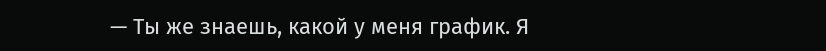— Ты же знаешь, какой у меня график. Я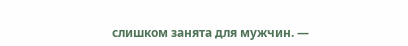слишком занята для мужчин. —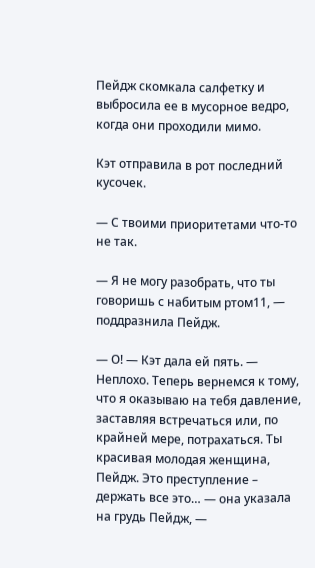Пейдж скомкала салфетку и выбросила ее в мусорное ведро, когда они проходили мимо.

Кэт отправила в рот последний кусочек.

— С твоими приоритетами что-то не так.

— Я не могу разобрать, что ты говоришь с набитым ртом11, — поддразнила Пейдж.

— О! — Кэт дала ей пять. — Неплохо. Теперь вернемся к тому, что я оказываю на тебя давление, заставляя встречаться или, по крайней мере, потрахаться. Ты красивая молодая женщина, Пейдж. Это преступление – держать все это… — она указала на грудь Пейдж, —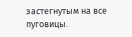застегнутым на все пуговицы.